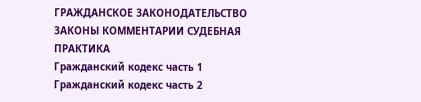ГРАЖДАНСКОЕ ЗАКОНОДАТЕЛЬСТВО
ЗАКОНЫ КОММЕНТАРИИ СУДЕБНАЯ ПРАКТИКА
Гражданский кодекс часть 1
Гражданский кодекс часть 2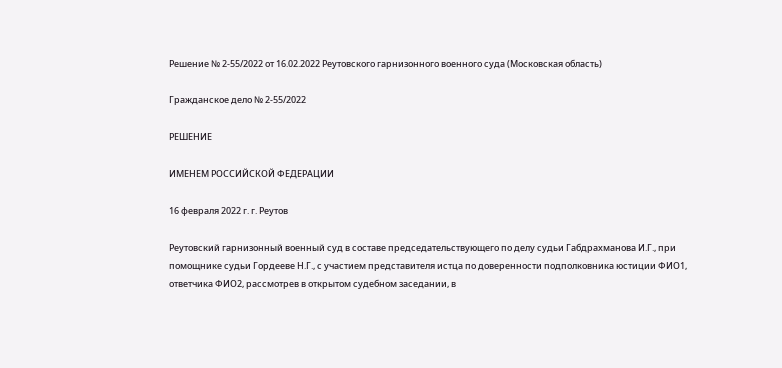Решение № 2-55/2022 от 16.02.2022 Реутовского гарнизонного военного суда (Московская область)

Гражданское дело № 2-55/2022

РЕШЕНИЕ

ИМЕНЕМ РОССИЙСКОЙ ФЕДЕРАЦИИ

16 февраля 2022 г. г. Реутов

Реутовский гарнизонный военный суд в составе председательствующего по делу судьи Габдрахманова И.Г., при помощнике судьи Гордееве Н.Г., с участием представителя истца по доверенности подполковника юстиции ФИО1, ответчика ФИО2, рассмотрев в открытом судебном заседании, в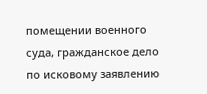помещении военного суда, гражданское дело по исковому заявлению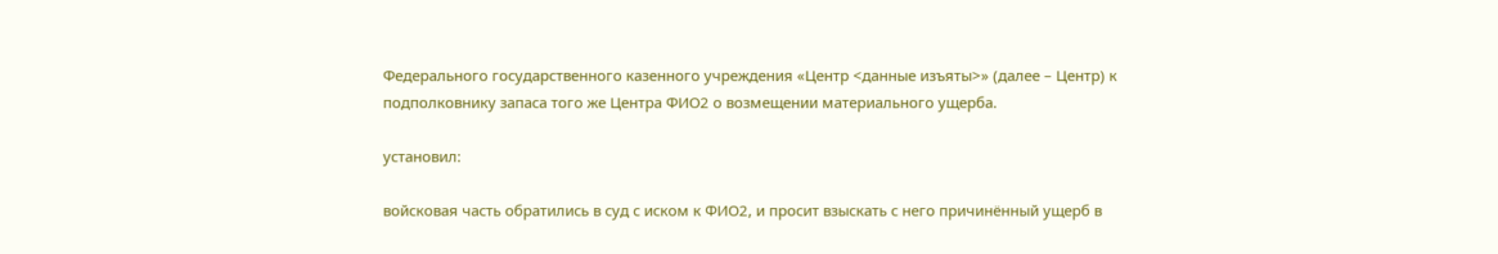Федерального государственного казенного учреждения «Центр <данные изъяты>» (далее – Центр) к подполковнику запаса того же Центра ФИО2 о возмещении материального ущерба.

установил:

войсковая часть обратились в суд с иском к ФИО2, и просит взыскать с него причинённый ущерб в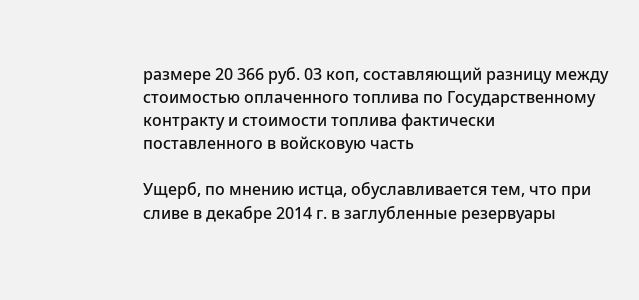размере 20 366 руб. 03 коп, составляющий разницу между стоимостью оплаченного топлива по Государственному контракту и стоимости топлива фактически поставленного в войсковую часть

Ущерб, по мнению истца, обуславливается тем, что при сливе в декабре 2014 г. в заглубленные резервуары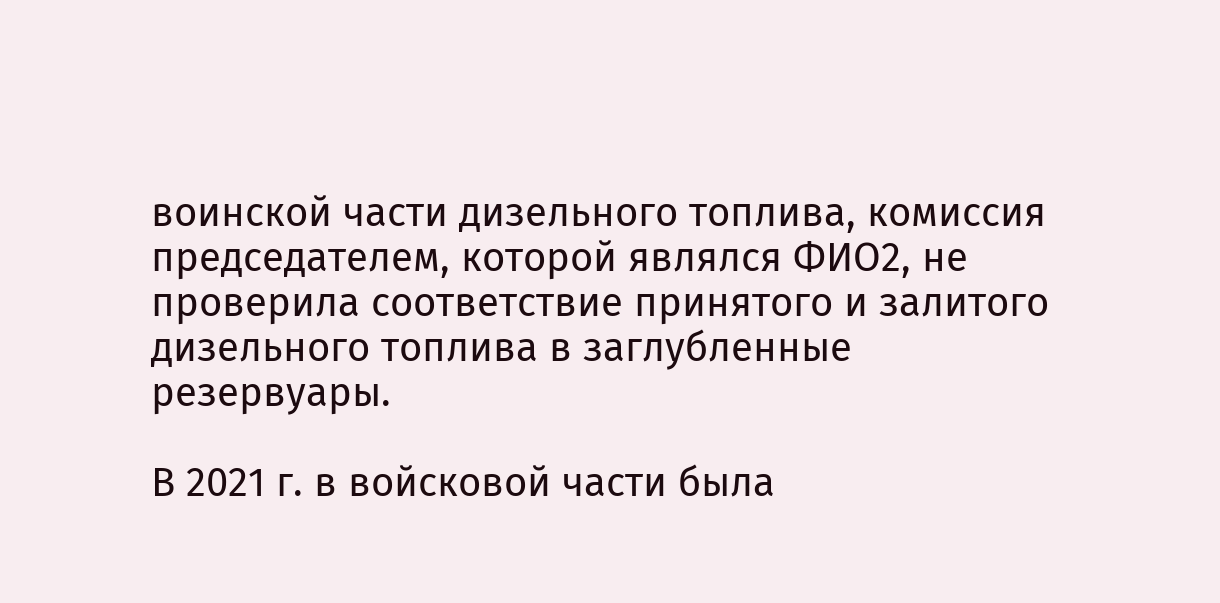воинской части дизельного топлива, комиссия председателем, которой являлся ФИО2, не проверила соответствие принятого и залитого дизельного топлива в заглубленные резервуары.

В 2021 г. в войсковой части была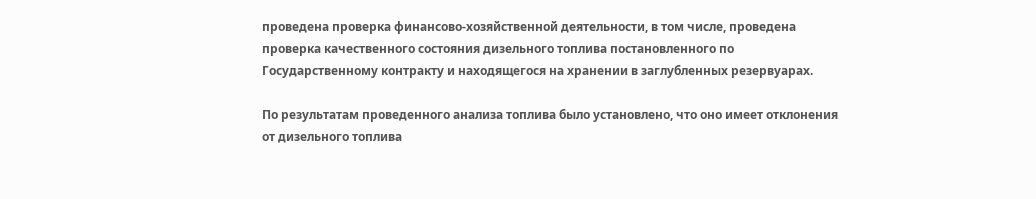проведена проверка финансово-хозяйственной деятельности, в том числе, проведена проверка качественного состояния дизельного топлива постановленного по Государственному контракту и находящегося на хранении в заглубленных резервуарах.

По результатам проведенного анализа топлива было установлено, что оно имеет отклонения от дизельного топлива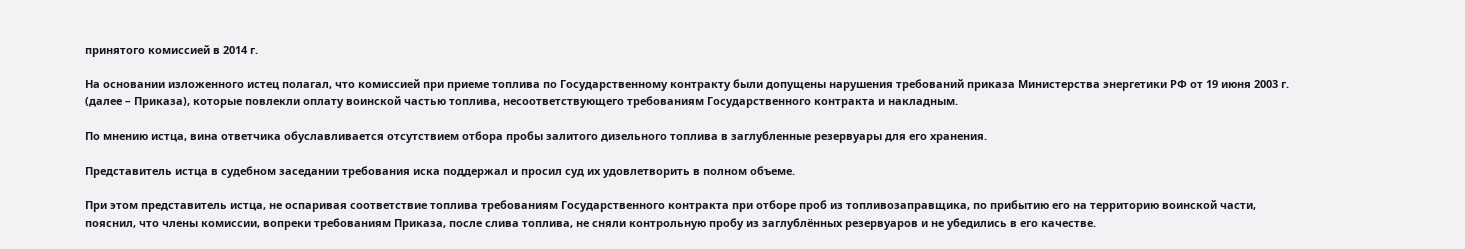принятого комиссией в 2014 г.

На основании изложенного истец полагал, что комиссией при приеме топлива по Государственному контракту были допущены нарушения требований приказа Министерства энергетики РФ от 19 июня 2003 г. (далее – Приказа), которые повлекли оплату воинской частью топлива, несоответствующего требованиям Государственного контракта и накладным.

По мнению истца, вина ответчика обуславливается отсутствием отбора пробы залитого дизельного топлива в заглубленные резервуары для его хранения.

Представитель истца в судебном заседании требования иска поддержал и просил суд их удовлетворить в полном объеме.

При этом представитель истца, не оспаривая соответствие топлива требованиям Государственного контракта при отборе проб из топливозаправщика, по прибытию его на территорию воинской части, пояснил, что члены комиссии, вопреки требованиям Приказа, после слива топлива, не сняли контрольную пробу из заглублённых резервуаров и не убедились в его качестве.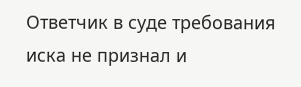Ответчик в суде требования иска не признал и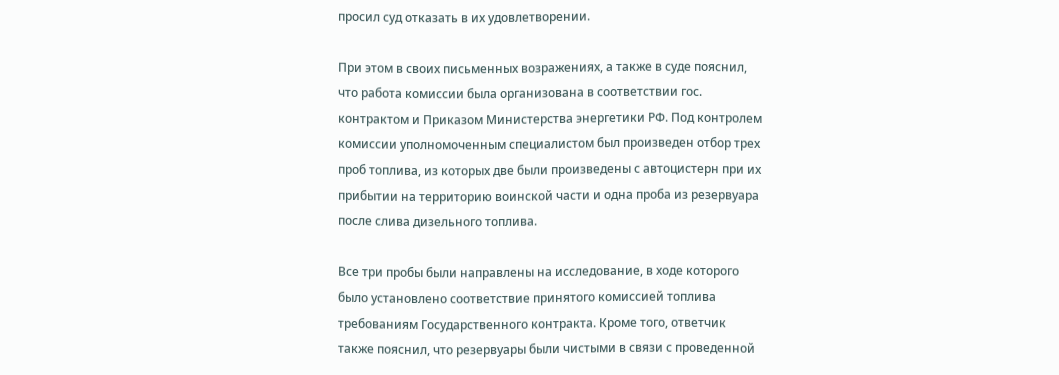просил суд отказать в их удовлетворении.

При этом в своих письменных возражениях, а также в суде пояснил, что работа комиссии была организована в соответствии гос. контрактом и Приказом Министерства энергетики РФ. Под контролем комиссии уполномоченным специалистом был произведен отбор трех проб топлива, из которых две были произведены с автоцистерн при их прибытии на территорию воинской части и одна проба из резервуара после слива дизельного топлива.

Все три пробы были направлены на исследование, в ходе которого было установлено соответствие принятого комиссией топлива требованиям Государственного контракта. Кроме того, ответчик также пояснил, что резервуары были чистыми в связи с проведенной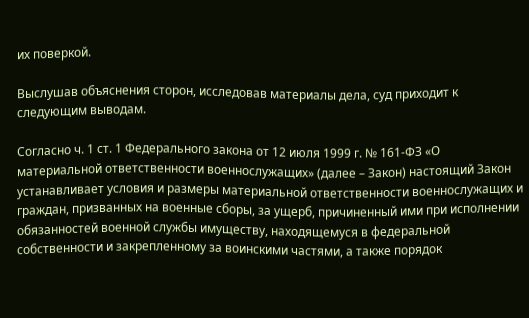их поверкой.

Выслушав объяснения сторон, исследовав материалы дела, суд приходит к следующим выводам.

Согласно ч. 1 ст. 1 Федерального закона от 12 июля 1999 г. № 161-ФЗ «О материальной ответственности военнослужащих» (далее – Закон) настоящий Закон устанавливает условия и размеры материальной ответственности военнослужащих и граждан, призванных на военные сборы, за ущерб, причиненный ими при исполнении обязанностей военной службы имуществу, находящемуся в федеральной собственности и закрепленному за воинскими частями, а также порядок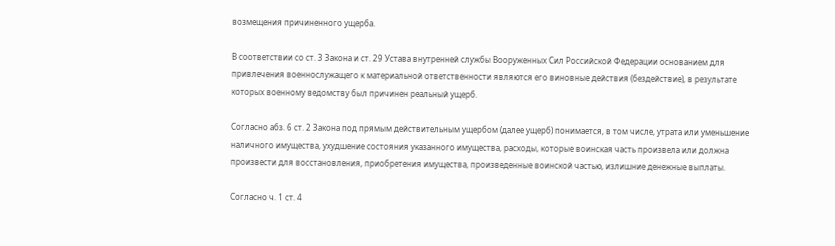возмещения причиненного ущерба.

В соответствии со ст. 3 Закона и ст. 29 Устава внутренней службы Вооруженных Сил Российской Федерации основанием для привлечения военнослужащего к материальной ответственности являются его виновные действия (бездействие), в результате которых военному ведомству был причинен реальный ущерб.

Согласно абз. 6 ст. 2 Закона под прямым действительным ущербом (далее ущерб) понимается, в том числе, утрата или уменьшение наличного имущества, ухудшение состояния указанного имущества, расходы, которые воинская часть произвела или должна произвести для восстановления, приобретения имущества, произведенные воинской частью, излишние денежные выплаты.

Согласно ч. 1 ст. 4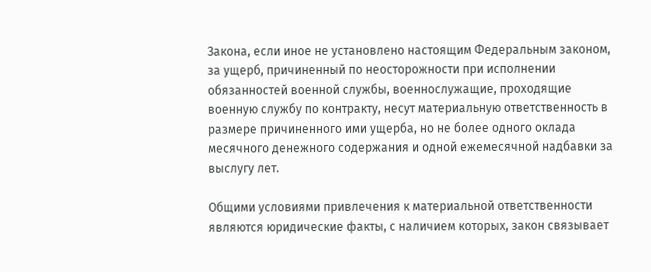Закона, если иное не установлено настоящим Федеральным законом, за ущерб, причиненный по неосторожности при исполнении обязанностей военной службы, военнослужащие, проходящие военную службу по контракту, несут материальную ответственность в размере причиненного ими ущерба, но не более одного оклада месячного денежного содержания и одной ежемесячной надбавки за выслугу лет.

Общими условиями привлечения к материальной ответственности являются юридические факты, с наличием которых, закон связывает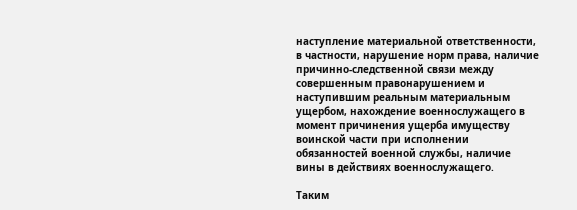наступление материальной ответственности, в частности, нарушение норм права, наличие причинно-следственной связи между совершенным правонарушением и наступившим реальным материальным ущербом, нахождение военнослужащего в момент причинения ущерба имуществу воинской части при исполнении обязанностей военной службы, наличие вины в действиях военнослужащего.

Таким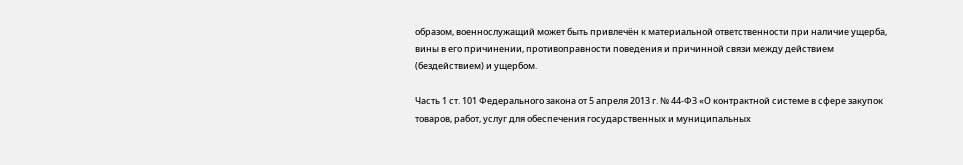образом, военнослужащий может быть привлечён к материальной ответственности при наличие ущерба, вины в его причинении, противоправности поведения и причинной связи между действием (бездействием) и ущербом.

Часть 1 ст. 101 Федерального закона от 5 апреля 2013 г. № 44-ФЗ «О контрактной системе в сфере закупок товаров, работ, услуг для обеспечения государственных и муниципальных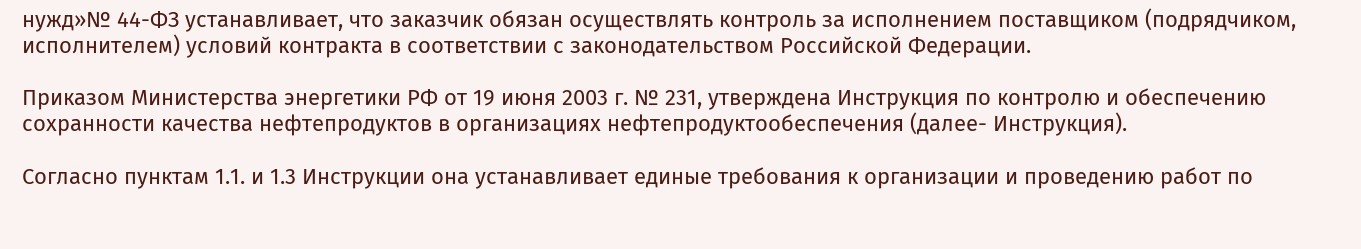нужд»№ 44-ФЗ устанавливает, что заказчик обязан осуществлять контроль за исполнением поставщиком (подрядчиком, исполнителем) условий контракта в соответствии с законодательством Российской Федерации.

Приказом Министерства энергетики РФ от 19 июня 2003 г. № 231, утверждена Инструкция по контролю и обеспечению сохранности качества нефтепродуктов в организациях нефтепродуктообеспечения (далее- Инструкция).

Согласно пунктам 1.1. и 1.3 Инструкции она устанавливает единые требования к организации и проведению работ по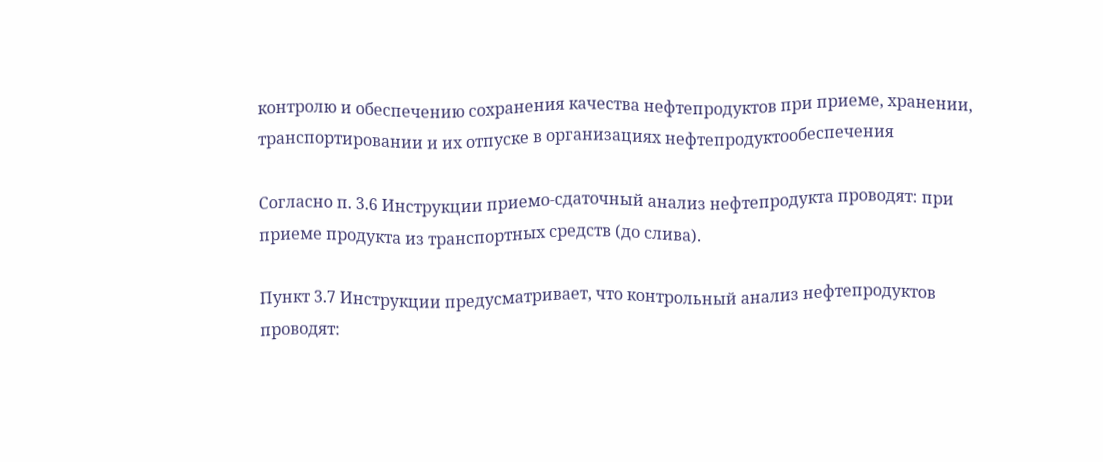контролю и обеспечению сохранения качества нефтепродуктов при приеме, хранении, транспортировании и их отпуске в организациях нефтепродуктообеспечения

Согласно п. 3.6 Инструкции приемо-сдаточный анализ нефтепродукта проводят: при приеме продукта из транспортных средств (до слива).

Пункт 3.7 Инструкции предусматривает, что контрольный анализ нефтепродуктов проводят: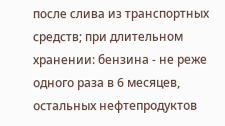после слива из транспортных средств; при длительном хранении: бензина - не реже одного раза в 6 месяцев, остальных нефтепродуктов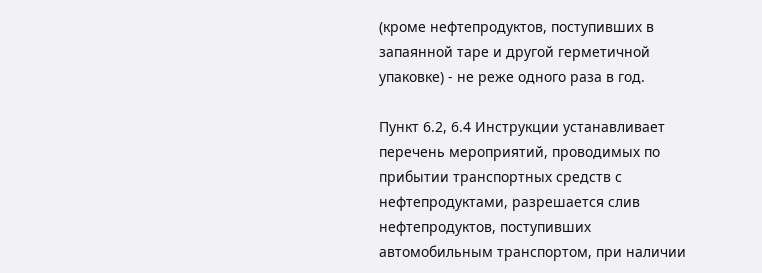(кроме нефтепродуктов, поступивших в запаянной таре и другой герметичной упаковке) - не реже одного раза в год.

Пункт 6.2, 6.4 Инструкции устанавливает перечень мероприятий, проводимых по прибытии транспортных средств с нефтепродуктами, разрешается слив нефтепродуктов, поступивших автомобильным транспортом, при наличии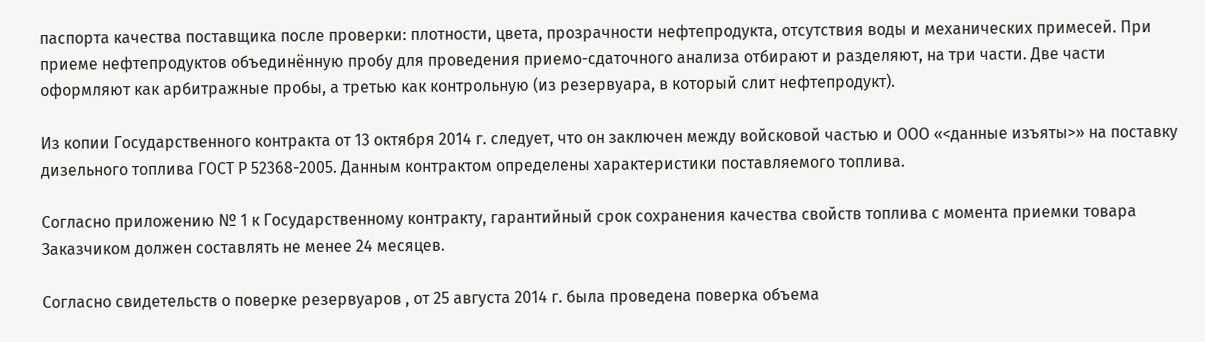паспорта качества поставщика после проверки: плотности, цвета, прозрачности нефтепродукта, отсутствия воды и механических примесей. При приеме нефтепродуктов объединённую пробу для проведения приемо-сдаточного анализа отбирают и разделяют, на три части. Две части оформляют как арбитражные пробы, а третью как контрольную (из резервуара, в который слит нефтепродукт).

Из копии Государственного контракта от 13 октября 2014 г. следует, что он заключен между войсковой частью и ООО «<данные изъяты>» на поставку дизельного топлива ГОСТ Р 52368-2005. Данным контрактом определены характеристики поставляемого топлива.

Согласно приложению № 1 к Государственному контракту, гарантийный срок сохранения качества свойств топлива с момента приемки товара Заказчиком должен составлять не менее 24 месяцев.

Согласно свидетельств о поверке резервуаров , от 25 августа 2014 г. была проведена поверка объема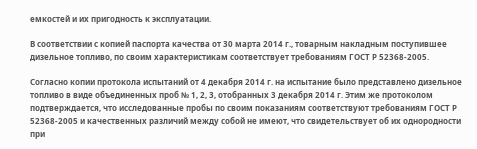емкостей и их пригодность к эксплуатации.

В соответствии с копией паспорта качества от 30 марта 2014 г., товарным накладным поступившее дизельное топливо, по своим характеристикам соответствует требованиям ГОСТ Р 52368-2005.

Согласно копии протокола испытаний от 4 декабря 2014 г. на испытание было представлено дизельное топливо в виде объединенных проб № 1, 2, 3, отобранных 3 декабря 2014 г. Этим же протоколом подтверждается, что исследованные пробы по своим показаниям соответствуют требованиям ГОСТ Р 52368-2005 и качественных различий между собой не имеют, что свидетельствует об их однородности при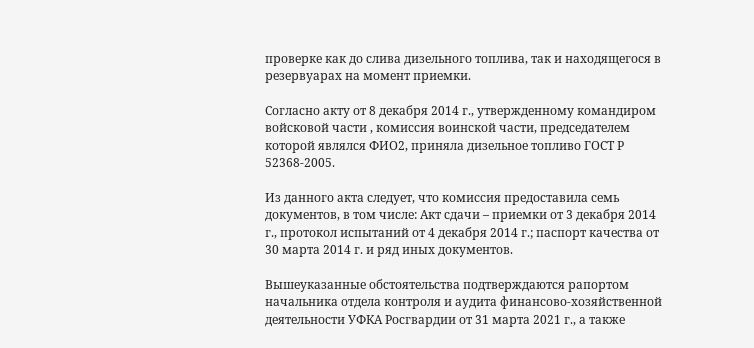проверке как до слива дизельного топлива, так и находящегося в резервуарах на момент приемки.

Согласно акту от 8 декабря 2014 г., утвержденному командиром войсковой части , комиссия воинской части, председателем которой являлся ФИО2, приняла дизельное топливо ГОСТ Р 52368-2005.

Из данного акта следует, что комиссия предоставила семь документов, в том числе: Акт сдачи – приемки от 3 декабря 2014 г., протокол испытаний от 4 декабря 2014 г.; паспорт качества от 30 марта 2014 г. и ряд иных документов.

Вышеуказанные обстоятельства подтверждаются рапортом начальника отдела контроля и аудита финансово-хозяйственной деятельности УФКА Росгвардии от 31 марта 2021 г., а также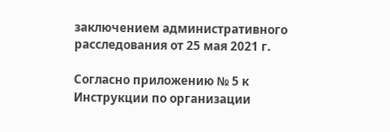заключением административного расследования от 25 мая 2021 г.

Согласно приложению № 5 к Инструкции по организации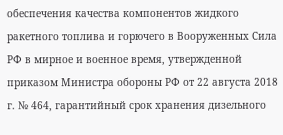обеспечения качества компонентов жидкого ракетного топлива и горючего в Вооруженных Сила РФ в мирное и военное время, утвержденной приказом Министра обороны РФ от 22 августа 2018 г. № 464, гарантийный срок хранения дизельного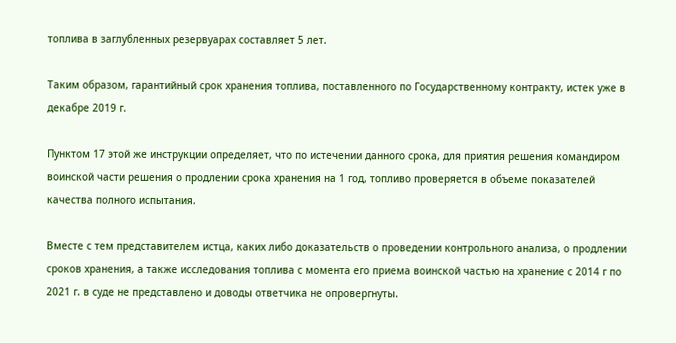топлива в заглубленных резервуарах составляет 5 лет.

Таким образом, гарантийный срок хранения топлива, поставленного по Государственному контракту, истек уже в декабре 2019 г.

Пунктом 17 этой же инструкции определяет, что по истечении данного срока, для приятия решения командиром воинской части решения о продлении срока хранения на 1 год, топливо проверяется в объеме показателей качества полного испытания.

Вместе с тем представителем истца, каких либо доказательств о проведении контрольного анализа, о продлении сроков хранения, а также исследования топлива с момента его приема воинской частью на хранение с 2014 г по 2021 г. в суде не представлено и доводы ответчика не опровергнуты.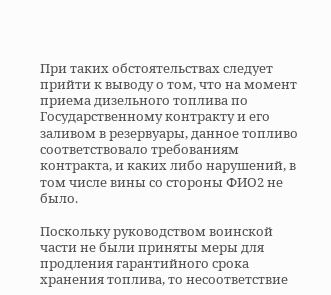При таких обстоятельствах следует прийти к выводу о том, что на момент приема дизельного топлива по Государственному контракту и его заливом в резервуары, данное топливо соответствовало требованиям контракта, и каких либо нарушений, в том числе вины со стороны ФИО2 не было.

Поскольку руководством воинской части не были приняты меры для продления гарантийного срока хранения топлива, то несоответствие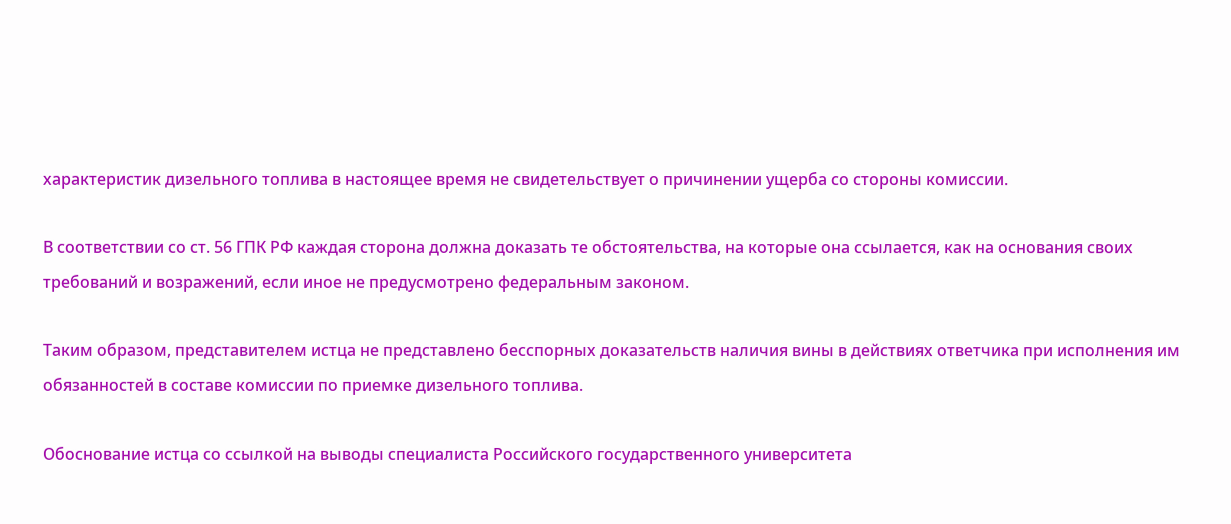характеристик дизельного топлива в настоящее время не свидетельствует о причинении ущерба со стороны комиссии.

В соответствии со ст. 56 ГПК РФ каждая сторона должна доказать те обстоятельства, на которые она ссылается, как на основания своих требований и возражений, если иное не предусмотрено федеральным законом.

Таким образом, представителем истца не представлено бесспорных доказательств наличия вины в действиях ответчика при исполнения им обязанностей в составе комиссии по приемке дизельного топлива.

Обоснование истца со ссылкой на выводы специалиста Российского государственного университета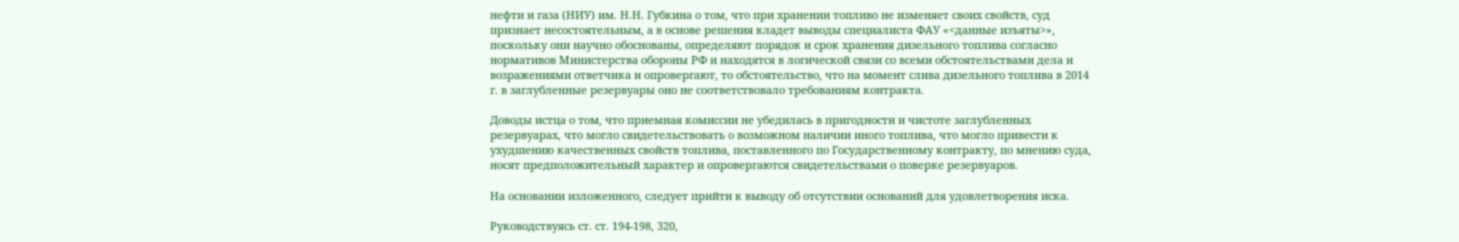нефти и газа (НИУ) им. Н.Н. Губкина о том, что при хранении топливо не изменяет своих свойств, суд признает несостоятельным, а в основе решения кладет выводы специалиста ФАУ «<данные изъяты>», поскольку они научно обоснованы, определяют порядок и срок хранения дизельного топлива согласно нормативов Министерства обороны РФ и находятся в логической связи со всеми обстоятельствами дела и возражениями ответчика и опровергают, то обстоятельство, что на момент слива дизельного топлива в 2014 г. в заглубленные резервуары оно не соответствовало требованиям контракта.

Доводы истца о том, что приемная комиссии не убедилась в пригодности и чистоте заглубленных резервуарах, что могло свидетельствовать о возможном наличии иного топлива, что могло привести к ухудшению качественных свойств топлива, поставленного по Государственному контракту, по мнению суда, носят предположительный характер и опровергаются свидетельствами о поверке резервуаров.

На основании изложенного, следует прийти к выводу об отсутствии оснований для удовлетворения иска.

Руководствуясь ст. ст. 194-198, 320,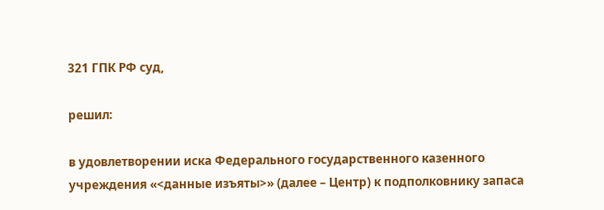321 ГПК РФ суд,

решил:

в удовлетворении иска Федерального государственного казенного учреждения «<данные изъяты>» (далее – Центр) к подполковнику запаса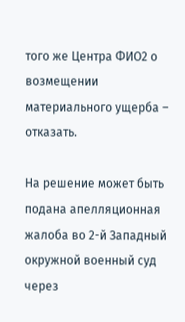того же Центра ФИО2 о возмещении материального ущерба – отказать.

На решение может быть подана апелляционная жалоба во 2-й Западный окружной военный суд через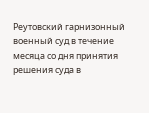Реутовский гарнизонный военный суд в течение месяца со дня принятия решения суда в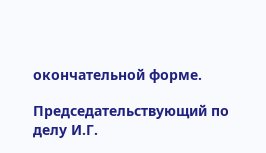окончательной форме.

Председательствующий по делу И.Г.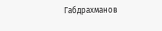Габдрахманов